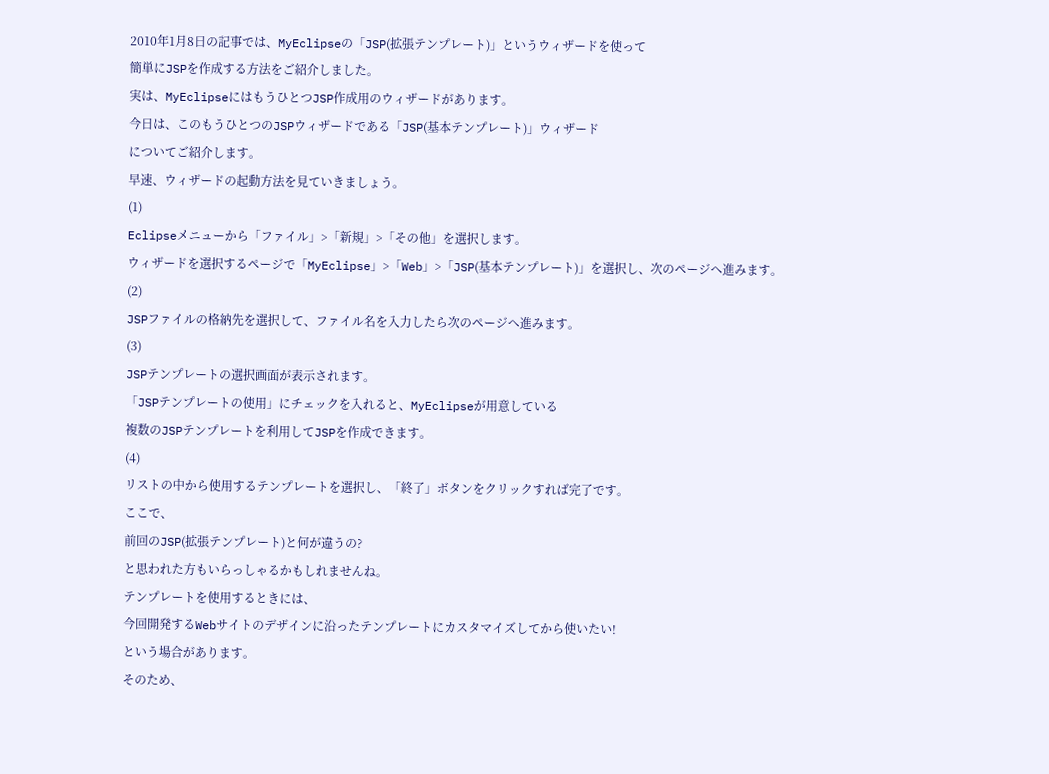2010年1月8日の記事では、MyEclipseの「JSP(拡張テンプレート)」というウィザードを使って
簡単にJSPを作成する方法をご紹介しました。
実は、MyEclipseにはもうひとつJSP作成用のウィザードがあります。
今日は、このもうひとつのJSPウィザードである「JSP(基本テンプレート)」ウィザード
についてご紹介します。
早速、ウィザードの起動方法を見ていきましょう。
(1)
Eclipseメニューから「ファイル」>「新規」>「その他」を選択します。
ウィザードを選択するページで「MyEclipse」>「Web」>「JSP(基本テンプレート)」を選択し、次のページへ進みます。
(2)
JSPファイルの格納先を選択して、ファイル名を入力したら次のページへ進みます。
(3)
JSPテンプレートの選択画面が表示されます。
「JSPテンプレートの使用」にチェックを入れると、MyEclipseが用意している
複数のJSPテンプレートを利用してJSPを作成できます。
(4)
リストの中から使用するテンプレートを選択し、「終了」ボタンをクリックすれば完了です。
ここで、
前回のJSP(拡張テンプレート)と何が違うの?
と思われた方もいらっしゃるかもしれませんね。
テンプレートを使用するときには、
今回開発するWebサイトのデザインに沿ったテンプレートにカスタマイズしてから使いたい!
という場合があります。
そのため、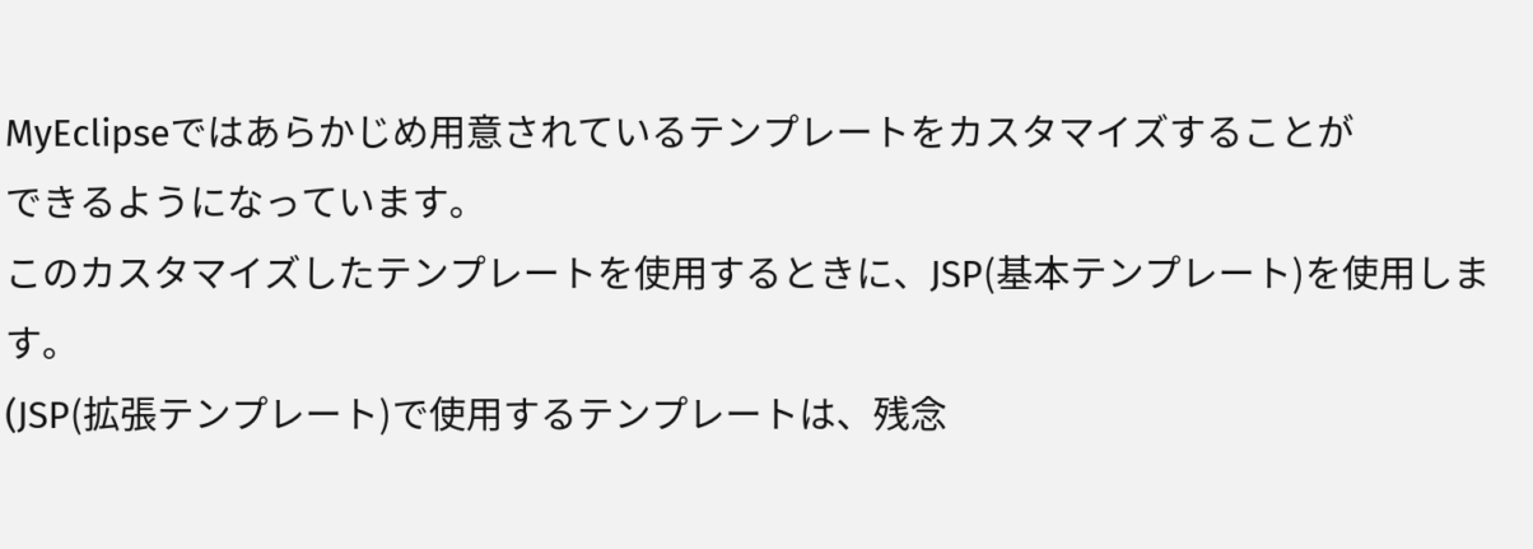MyEclipseではあらかじめ用意されているテンプレートをカスタマイズすることが
できるようになっています。
このカスタマイズしたテンプレートを使用するときに、JSP(基本テンプレート)を使用します。
(JSP(拡張テンプレート)で使用するテンプレートは、残念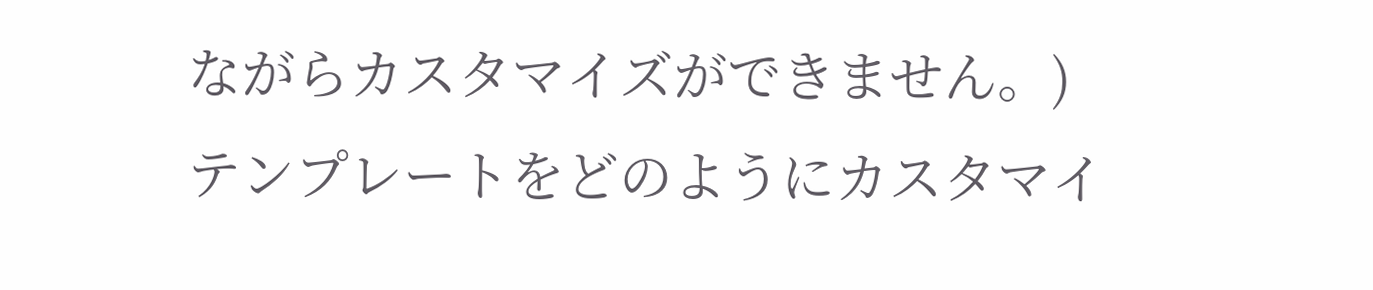ながらカスタマイズができません。)
テンプレートをどのようにカスタマイ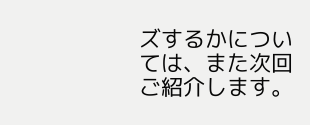ズするかについては、また次回ご紹介します。